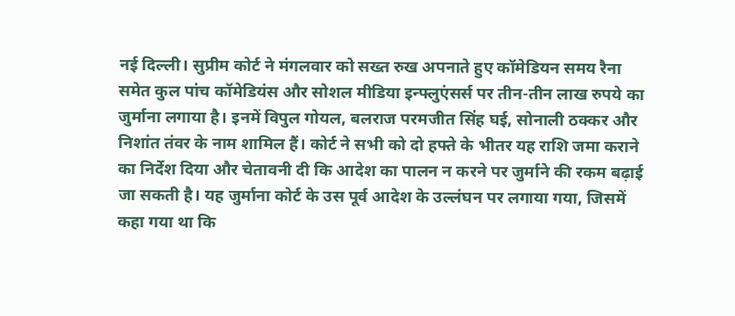नई दिल्ली। सुप्रीम कोर्ट ने मंगलवार को सख्त रुख अपनाते हुए कॉमेडियन समय रैना समेत कुल पांच कॉमेडियंस और सोशल मीडिया इन्फ्लुएंसर्स पर तीन-तीन लाख रुपये का जुर्माना लगाया है। इनमें विपुल गोयल, बलराज परमजीत सिंह घई, सोनाली ठक्कर और निशांत तंवर के नाम शामिल हैं। कोर्ट ने सभी को दो हफ्ते के भीतर यह राशि जमा कराने का निर्देश दिया और चेतावनी दी कि आदेश का पालन न करने पर जुर्माने की रकम बढ़ाई जा सकती है। यह जुर्माना कोर्ट के उस पूर्व आदेश के उल्लंघन पर लगाया गया, जिसमें कहा गया था कि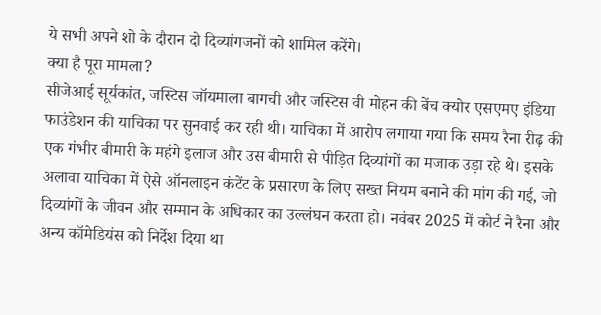ये सभी अपने शो के दौरान दो दिव्यांगजनों को शामिल करेंगे।
क्या है पूरा मामला?
सीजेआई सूर्यकांत, जस्टिस जॉयमाला बागची और जस्टिस वी मोहन की बेंच क्योर एसएमए इंडिया फाउंडेशन की याचिका पर सुनवाई कर रही थी। याचिका में आरोप लगाया गया कि समय रैना रीढ़ की एक गंभीर बीमारी के महंगे इलाज और उस बीमारी से पीड़ित दिव्यांगों का मजाक उड़ा रहे थे। इसके अलावा याचिका में ऐसे ऑनलाइन कंटेंट के प्रसारण के लिए सख्त नियम बनाने की मांग की गई, जो दिव्यांगों के जीवन और सम्मान के अधिकार का उल्लंघन करता हो। नवंबर 2025 में कोर्ट ने रैना और अन्य कॉमेडियंस को निर्देश दिया था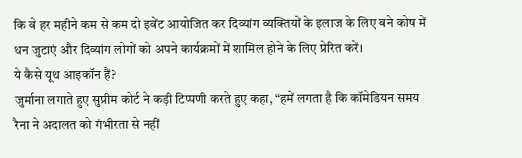कि वे हर महीने कम से कम दो इवेंट आयोजित कर दिव्यांग व्यक्तियों के इलाज के लिए बने कोष में धन जुटाएं और दिव्यांग लोगों को अपने कार्यक्रमों में शामिल होने के लिए प्रेरित करें।
ये कैसे यूथ आइकॉन हैं?
जुर्माना लगाते हुए सुप्रीम कोर्ट ने कड़ी टिप्पणी करते हुए कहा, “हमें लगता है कि कॉमेडियन समय रैना ने अदालत को गंभीरता से नहीं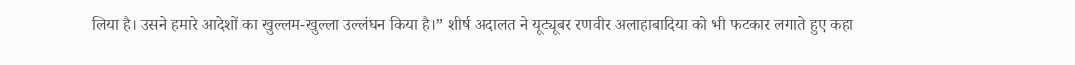लिया है। उसने हमारे आदेशों का खुल्लम-खुल्ला उल्लंघन किया है।” शीर्ष अदालत ने यूट्यूबर रणवीर अलाहाबादिया को भी फटकार लगाते हुए कहा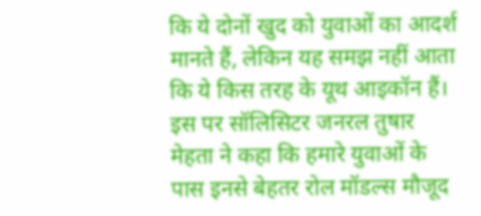कि ये दोनों खुद को युवाओं का आदर्श मानते हैं, लेकिन यह समझ नहीं आता कि ये किस तरह के यूथ आइकॉन हैं। इस पर सॉलिसिटर जनरल तुषार मेहता ने कहा कि हमारे युवाओं के पास इनसे बेहतर रोल मॉडल्स मौजूद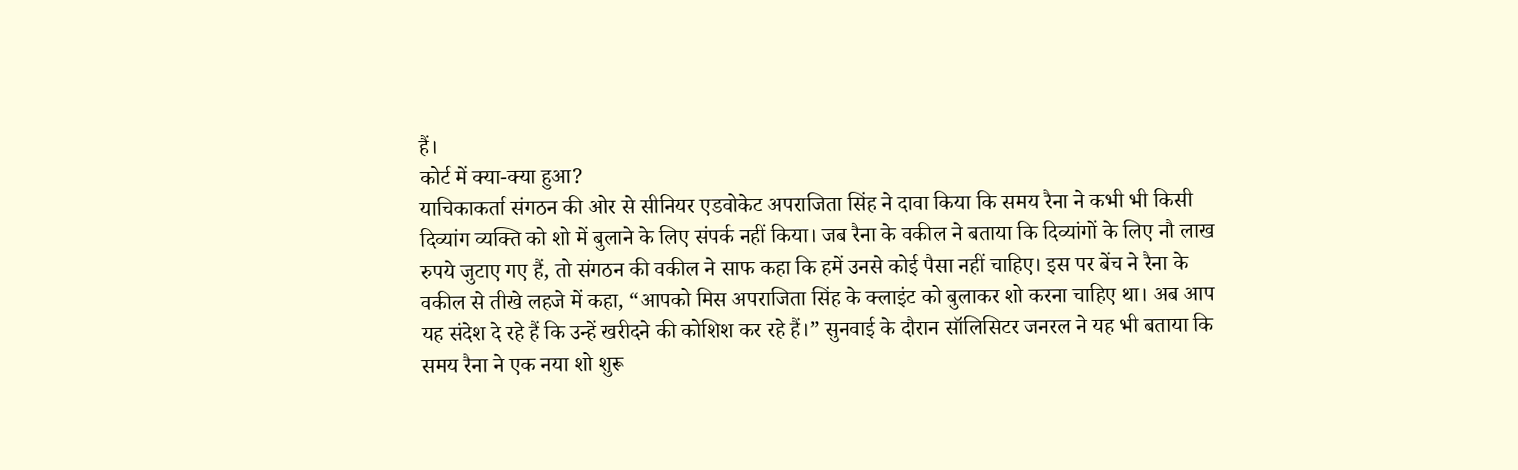हैं।
कोर्ट में क्या-क्या हुआ?
याचिकाकर्ता संगठन की ओर से सीनियर एडवोकेट अपराजिता सिंह ने दावा किया कि समय रैना ने कभी भी किसी दिव्यांग व्यक्ति को शो में बुलाने के लिए संपर्क नहीं किया। जब रैना के वकील ने बताया कि दिव्यांगों के लिए नौ लाख रुपये जुटाए गए हैं, तो संगठन की वकील ने साफ कहा कि हमें उनसे कोई पैसा नहीं चाहिए। इस पर बेंच ने रैना के वकील से तीखे लहजे में कहा, “आपको मिस अपराजिता सिंह के क्लाइंट को बुलाकर शो करना चाहिए था। अब आप यह संदेश दे रहे हैं कि उन्हें खरीदने की कोशिश कर रहे हैं।” सुनवाई के दौरान सॉलिसिटर जनरल ने यह भी बताया कि समय रैना ने एक नया शो शुरू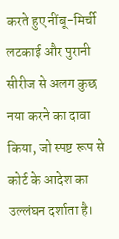करते हुए नींबू-मिर्ची लटकाई और पुरानी सीरीज से अलग कुछ नया करने का दावा किया, जो स्पष्ट रूप से कोर्ट के आदेश का उल्लंघन दर्शाता है।